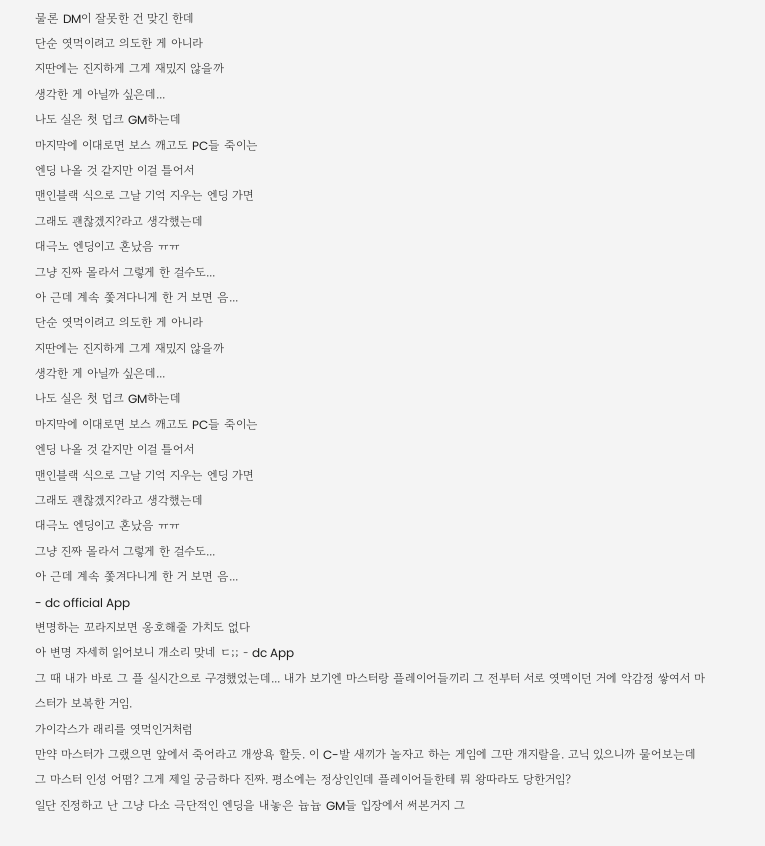물론 DM이 잘못한 건 맞긴 한데
단순 엿먹이려고 의도한 게 아니라
지딴에는 진지하게 그게 재밌지 않을까
생각한 게 아닐까 싶은데...
나도 실은 첫 덥크 GM하는데
마지막에 이대로면 보스 깨고도 PC들 죽이는
엔딩 나올 것 같지만 이걸 틀어서
맨인블랙 식으로 그날 기억 지우는 엔딩 가면
그래도 괜찮겠지?라고 생각했는데
대극노 엔딩이고 혼났음 ㅠㅠ
그냥 진짜 몰라서 그렇게 한 걸수도...
아 근데 계속 쫓겨다니게 한 거 보면 음...
단순 엿먹이려고 의도한 게 아니라
지딴에는 진지하게 그게 재밌지 않을까
생각한 게 아닐까 싶은데...
나도 실은 첫 덥크 GM하는데
마지막에 이대로면 보스 깨고도 PC들 죽이는
엔딩 나올 것 같지만 이걸 틀어서
맨인블랙 식으로 그날 기억 지우는 엔딩 가면
그래도 괜찮겠지?라고 생각했는데
대극노 엔딩이고 혼났음 ㅠㅠ
그냥 진짜 몰라서 그렇게 한 걸수도...
아 근데 계속 쫓겨다니게 한 거 보면 음...
- dc official App
변명하는 꼬라지보면 옹호해줄 가치도 없다
아 변명 자세히 읽어보니 개소리 맞네 ㄷ;; - dc App
그 때 내가 바로 그 플 실시간으로 구경했었는데... 내가 보기엔 마스터랑 플레이어들끼리 그 전부터 서로 엿멕이던 거에 악감정 쌓여서 마스터가 보복한 거임.
가이각스가 래리를 엿먹인거처럼
만약 마스터가 그랬으면 앞에서 죽어라고 개쌍욕 할듯. 이 C-발 새끼가 놀자고 하는 게임에 그딴 개지랄을. 고닉 있으니까 물어보는데 그 마스터 인성 어떰? 그게 제일 궁금하다 진짜. 평소에는 정상인인데 플레이어들한테 뭐 왕따라도 당한거임?
일단 진정하고 난 그냥 다소 극단적인 엔딩을 내놓은 늅늅 GM들 입장에서 써본거지 그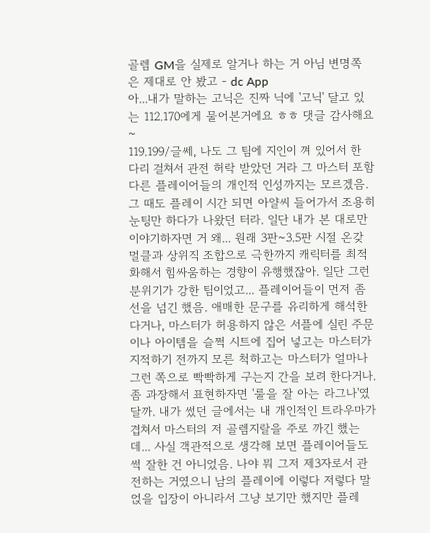골렘 GM을 실제로 알거나 하는 거 아님 변명쪽은 제대로 안 봤고 - dc App
아...내가 말하는 고닉은 진짜 닉에 '고닉' 달고 있는 112.170에게 물어본거에요 ㅎㅎ 댓글 감사해요~
119.199/글쎄, 나도 그 팀에 지인이 껴 있어서 한 다리 걸쳐서 관전 허락 받았던 거라 그 마스터 포함 다른 플레이어들의 개인적 인성까지는 모르겠음. 그 때도 플레이 시간 되면 아얄씨 들어가서 조용히 눈팅만 하다가 나왔던 터라. 일단 내가 본 대로만 이야기하자면 거 왜... 원래 3판~3.5판 시절 온갖 멀클과 상위직 조합으로 극한까지 캐릭터를 최적화해서 힘싸움하는 경향이 유행했잖아. 일단 그런 분위기가 강한 팀이었고... 플레이어들이 먼저 좀 선을 넘긴 했음. 애매한 문구를 유리하게 해석한다거나, 마스터가 허용하지 않은 서플에 실린 주문이나 아이템을 슬쩍 시트에 집어 넣고는 마스터가 지적하기 전까지 모른 척하고는 마스터가 얼마나 그런 쪽으로 빡빡하게 구는지 간을 보려 한다거나.
좀 과장해서 표현하자면 '룰을 잘 아는 라그나'였달까. 내가 썼던 글에서는 내 개인적인 트라우마가 겹쳐서 마스터의 저 골렘지랄을 주로 까긴 했는데... 사실 객관적으로 생각해 보면 플레이어들도 썩 잘한 건 아니었음. 나야 뭐 그저 제3자로서 관전하는 거였으니 남의 플레이에 이렇다 저렇다 말 얹을 입장이 아니라서 그냥 보기만 했지만 플레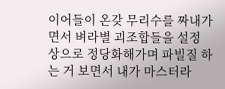이어들이 온갖 무리수를 짜내가면서 벼라별 괴조합들을 설정 상으로 정당화해가며 파빌질 하는 거 보면서 내가 마스터라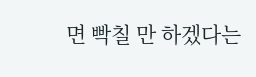면 빡칠 만 하겠다는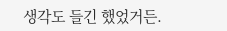생각도 들긴 했었거든.